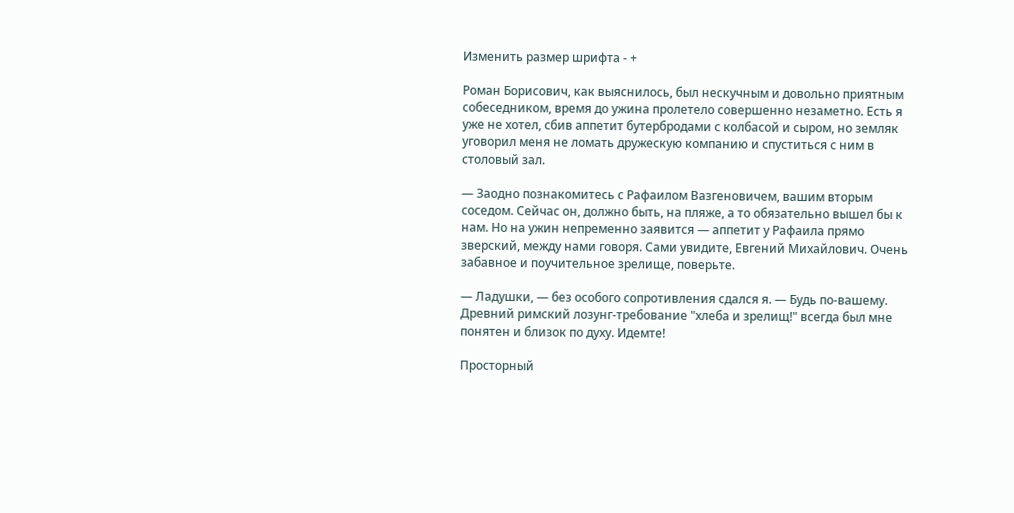Изменить размер шрифта - +

Роман Борисович, как выяснилось, был нескучным и довольно приятным собеседником, время до ужина пролетело совершенно незаметно. Есть я уже не хотел, сбив аппетит бутербродами с колбасой и сыром, но земляк уговорил меня не ломать дружескую компанию и спуститься с ним в столовый зал.

— Заодно познакомитесь с Рафаилом Вазгеновичем, вашим вторым соседом. Сейчас он, должно быть, на пляже, а то обязательно вышел бы к нам. Но на ужин непременно заявится — аппетит у Рафаила прямо зверский, между нами говоря. Сами увидите, Евгений Михайлович. Очень забавное и поучительное зрелище, поверьте.

— Ладушки, — без особого сопротивления сдался я. — Будь по-вашему. Древний римский лозунг-требование "хлеба и зрелищ!" всегда был мне понятен и близок по духу. Идемте!

Просторный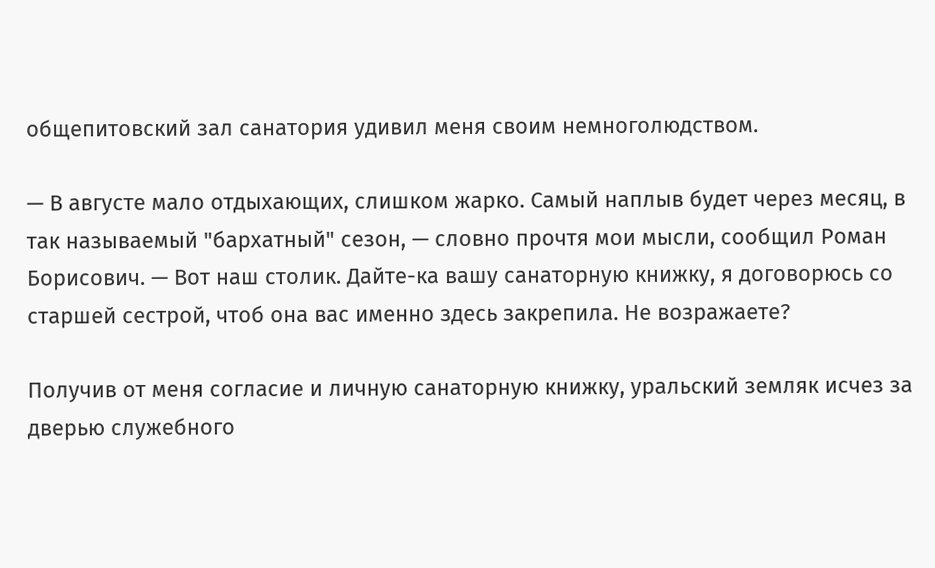общепитовский зал санатория удивил меня своим немноголюдством.

— В августе мало отдыхающих, слишком жарко. Самый наплыв будет через месяц, в так называемый "бархатный" сезон, — словно прочтя мои мысли, сообщил Роман Борисович. — Вот наш столик. Дайте-ка вашу санаторную книжку, я договорюсь со старшей сестрой, чтоб она вас именно здесь закрепила. Не возражаете?

Получив от меня согласие и личную санаторную книжку, уральский земляк исчез за дверью служебного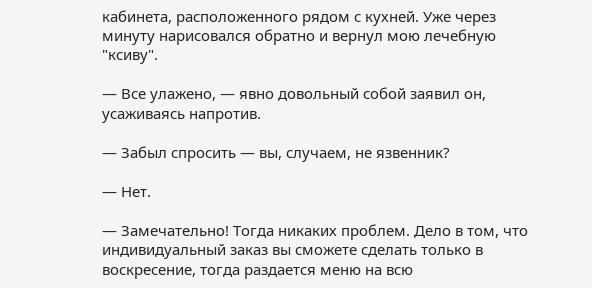кабинета, расположенного рядом с кухней. Уже через минуту нарисовался обратно и вернул мою лечебную "ксиву".

— Все улажено, — явно довольный собой заявил он, усаживаясь напротив.

— Забыл спросить — вы, случаем, не язвенник?

— Нет.

— Замечательно! Тогда никаких проблем. Дело в том, что индивидуальный заказ вы сможете сделать только в воскресение, тогда раздается меню на всю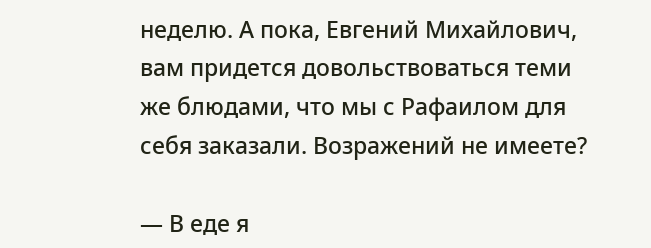неделю. А пока, Евгений Михайлович, вам придется довольствоваться теми же блюдами, что мы с Рафаилом для себя заказали. Возражений не имеете?

— В еде я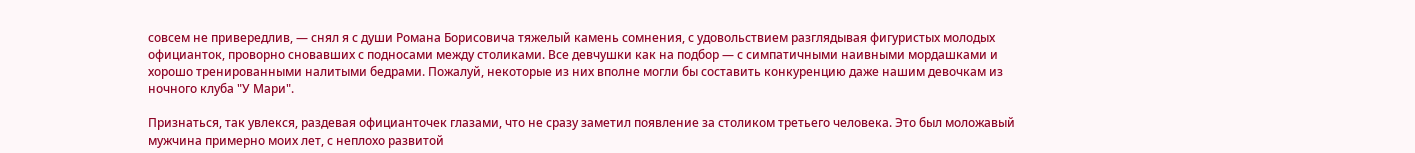совсем не привередлив, — снял я с души Романа Борисовича тяжелый камень сомнения, с удовольствием разглядывая фигуристых молодых официанток, проворно сновавших с подносами между столиками. Все девчушки как на подбор — с симпатичными наивными мордашками и хорошо тренированными налитыми бедрами. Пожалуй, некоторые из них вполне могли бы составить конкуренцию даже нашим девочкам из ночного клуба "У Мари".

Признаться, так увлекся, раздевая официанточек глазами, что не сразу заметил появление за столиком третьего человека. Это был моложавый мужчина примерно моих лет, с неплохо развитой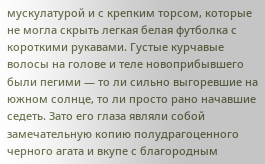мускулатурой и с крепким торсом, которые не могла скрыть легкая белая футболка с короткими рукавами. Густые курчавые волосы на голове и теле новоприбывшего были пегими — то ли сильно выгоревшие на южном солнце, то ли просто рано начавшие седеть. Зато его глаза являли собой замечательную копию полудрагоценного черного агата и вкупе с благородным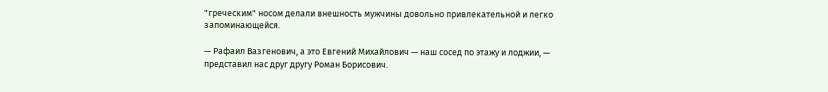"греческим" носом делали внешность мужчины довольно привлекательной и легко запоминающейся.

— Рафаил Вазгенович, а это Евгений Михайлович — наш сосед по этажу и лоджии, — представил нас друг другу Роман Борисович.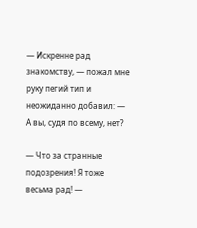— Искренне рад знакомству, — пожал мне руку пегий тип и неожиданно добавил: — А вы, судя по всему, нет?

— Что за странные подозрения! Я тоже весьма рад! —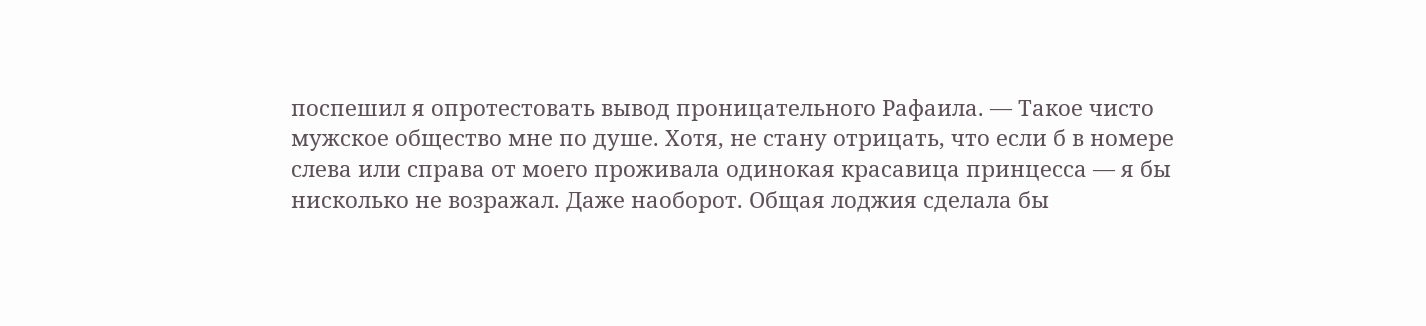поспешил я опротестовать вывод проницательного Рафаила. — Такое чисто мужское общество мне по душе. Хотя, не стану отрицать, что если б в номере слева или справа от моего проживала одинокая красавица принцесса — я бы нисколько не возражал. Даже наоборот. Общая лоджия сделала бы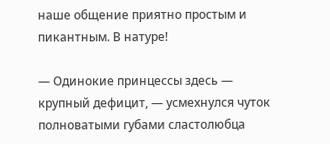наше общение приятно простым и пикантным. В натуре!

— Одинокие принцессы здесь — крупный дефицит, — усмехнулся чуток полноватыми губами сластолюбца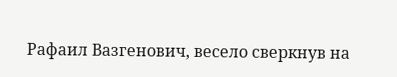Рафаил Вазгенович, весело сверкнув на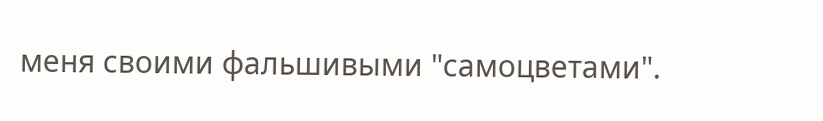меня своими фальшивыми "самоцветами".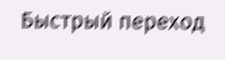Быстрый переход